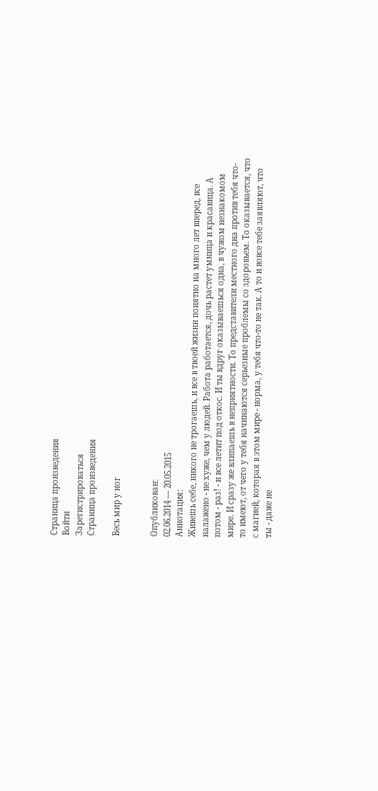Страница произведения
Войти
Зарегистрироваться
Страница произведения

Весь мир у ног


Опубликован:
02.06.2014 — 20.05.2015
Аннотация:
Живешь себе, никого не трогаешь, и все в твоей жизни понятно на много лет вперед, все налажено - не хуже, чем у людей. Работа работается, дочь растет умница и красавица. А потом - раз! - и все летит под откос. И ты вдруг оказываешься одна, в чужом незнакомом мире. И сразу же влипаешь в неприятности. То представители местного дна против тебя что-то имеют, от чего у тебя начинаются серьезные проблемы со здоровьем. То оказывается, что с магией, которая в этом мире - норма, у тебя что-то не так. А то и вовсе тебе заявляют, что ты - даже не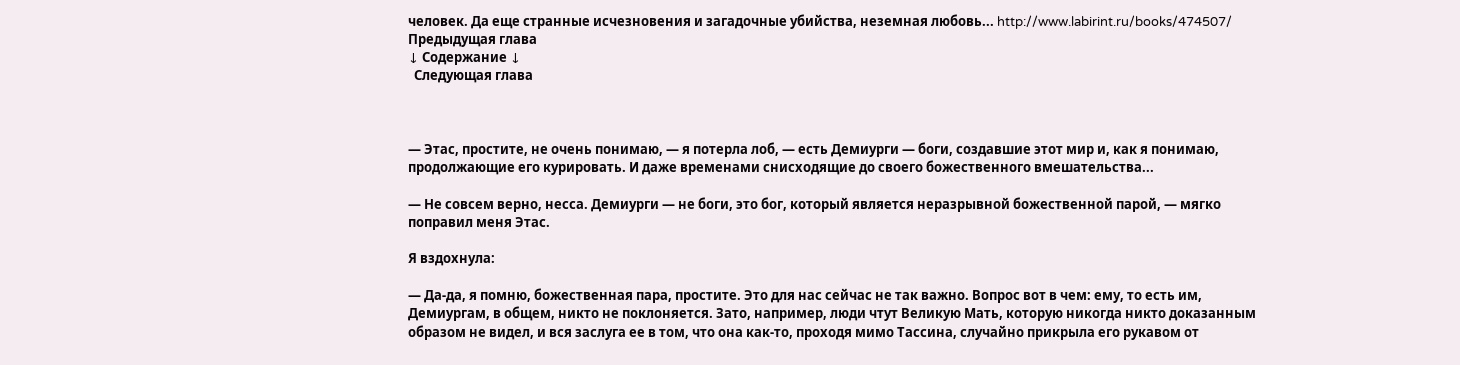человек. Да еще странные исчезновения и загадочные убийства, неземная любовь... http://www.labirint.ru/books/474507/
Предыдущая глава
↓ Содержание ↓
  Следующая глава



— Этас, простите, не очень понимаю, — я потерла лоб, — есть Демиурги — боги, создавшие этот мир и, как я понимаю, продолжающие его курировать. И даже временами снисходящие до своего божественного вмешательства...

— Не совсем верно, несса. Демиурги — не боги, это бог, который является неразрывной божественной парой, — мягко поправил меня Этас.

Я вздохнула:

— Да-да, я помню, божественная пара, простите. Это для нас сейчас не так важно. Вопрос вот в чем: ему, то есть им, Демиургам, в общем, никто не поклоняется. Зато, например, люди чтут Великую Мать, которую никогда никто доказанным образом не видел, и вся заслуга ее в том, что она как-то, проходя мимо Тассина, случайно прикрыла его рукавом от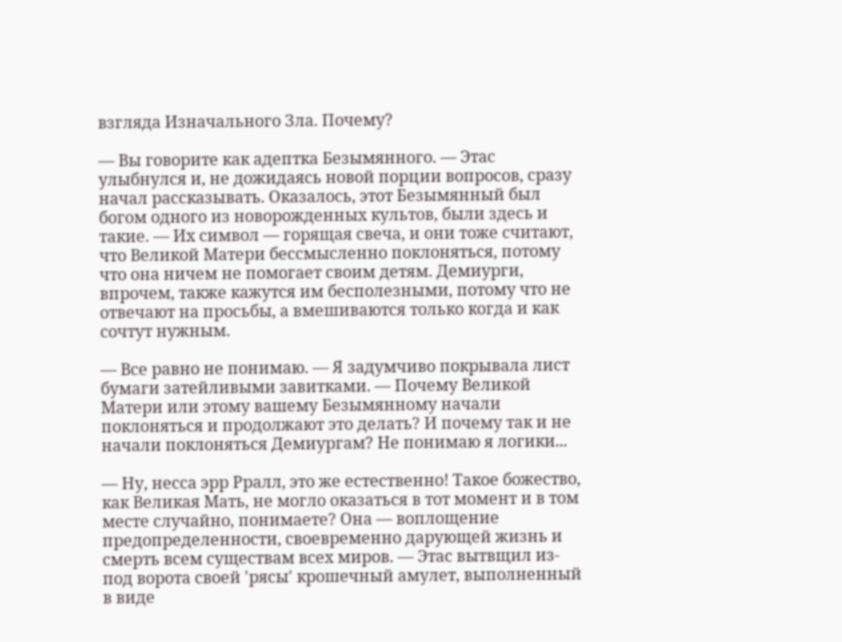взгляда Изначального Зла. Почему?

— Вы говорите как адептка Безымянного. — Этас улыбнулся и, не дожидаясь новой порции вопросов, сразу начал рассказывать. Оказалось, этот Безымянный был богом одного из новорожденных культов, были здесь и такие. — Их символ — горящая свеча, и они тоже считают, что Великой Матери бессмысленно поклоняться, потому что она ничем не помогает своим детям. Демиурги, впрочем, также кажутся им бесполезными, потому что не отвечают на просьбы, а вмешиваются только когда и как сочтут нужным.

— Все равно не понимаю. — Я задумчиво покрывала лист бумаги затейливыми завитками. — Почему Великой Матери или этому вашему Безымянному начали поклоняться и продолжают это делать? И почему так и не начали поклоняться Демиургам? Не понимаю я логики...

— Ну, несса эрр Рралл, это же естественно! Такое божество, как Великая Мать, не могло оказаться в тот момент и в том месте случайно, понимаете? Она — воплощение предопределенности, своевременно дарующей жизнь и смерть всем существам всех миров. — Этас вытвщил из-под ворота своей 'рясы' крошечный амулет, выполненный в виде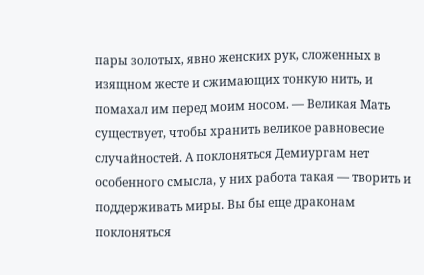пары золотых, явно женских рук, сложенных в изящном жесте и сжимающих тонкую нить, и помахал им перед моим носом. — Великая Мать существует, чтобы хранить великое равновесие случайностей. А поклоняться Демиургам нет особенного смысла, у них работа такая — творить и поддерживать миры. Вы бы еще драконам поклоняться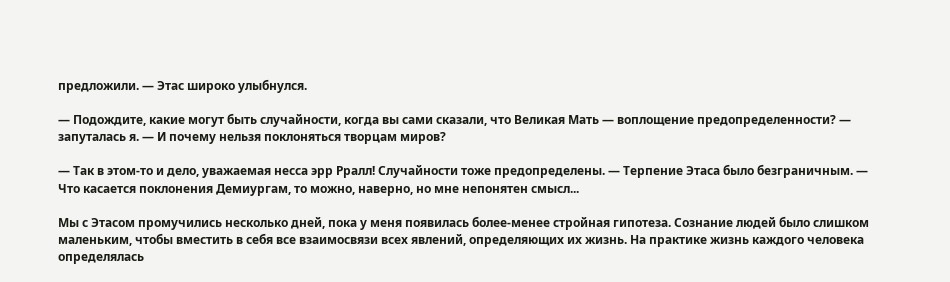предложили. — Этас широко улыбнулся.

— Подождите, какие могут быть случайности, когда вы сами сказали, что Великая Мать — воплощение предопределенности? — запуталась я. — И почему нельзя поклоняться творцам миров?

— Так в этом-то и дело, уважаемая несса эрр Рралл! Случайности тоже предопределены. — Терпение Этаса было безграничным. — Что касается поклонения Демиургам, то можно, наверно, но мне непонятен смысл...

Мы с Этасом промучились несколько дней, пока у меня появилась более-менее стройная гипотеза. Сознание людей было слишком маленьким, чтобы вместить в себя все взаимосвязи всех явлений, определяющих их жизнь. На практике жизнь каждого человека определялась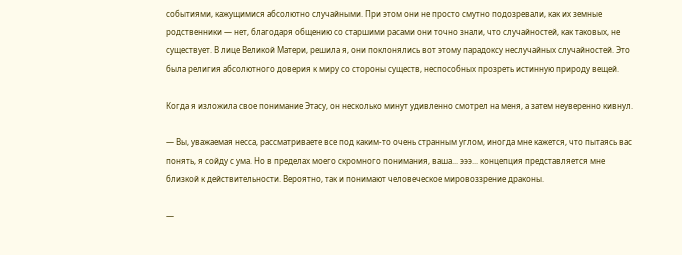событиями, кажущимися абсолютно случайными. При этом они не просто смутно подозревали, как их земные родственники — нет, благодаря общению со старшими расами они точно знали, что случайностей, как таковых, не существует. В лице Великой Матери, решила я, они поклонялись вот этому парадоксу неслучайных случайностей. Это была религия абсолютного доверия к миру со стороны существ, неспособных прозреть истинную природу вещей.

Когда я изложила свое понимание Этасу, он несколько минут удивленно смотрел на меня, а затем неуверенно кивнул.

— Вы, уважаемая несса, рассматриваете все под каким-то очень странным углом, иногда мне кажется, что пытаясь вас понять, я сойду с ума. Но в пределах моего скромного понимания, ваша... эээ... концепция представляется мне близкой к действительности. Вероятно, так и понимают человеческое мировоззрение драконы.

—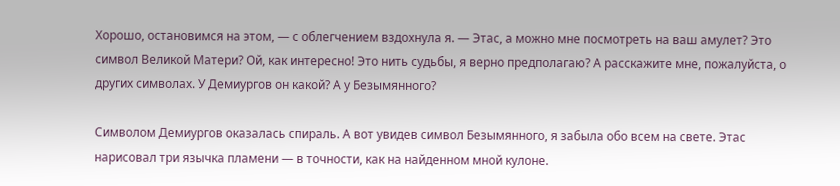Хорошо, остановимся на этом, — с облегчением вздохнула я. — Этас, а можно мне посмотреть на ваш амулет? Это символ Великой Матери? Ой, как интересно! Это нить судьбы, я верно предполагаю? А расскажите мне, пожалуйста, о других символах. У Демиургов он какой? А у Безымянного?

Символом Демиургов оказалась спираль. А вот увидев символ Безымянного, я забыла обо всем на свете. Этас нарисовал три язычка пламени — в точности, как на найденном мной кулоне.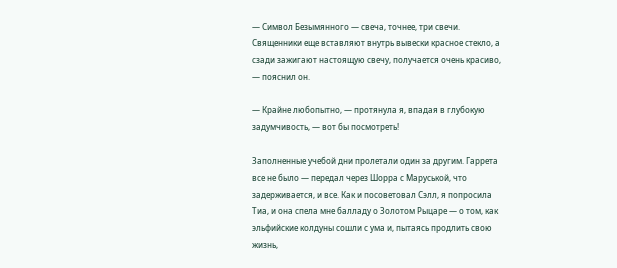— Символ Безымянного — свеча, точнее, три свечи. Священники еще вставляют внутрь вывески красное стекло, а сзади зажигают настоящую свечу, получается очень красиво, — пояснил он.

— Крайне любопытно, — протянула я, впадая в глубокую задумчивость, — вот бы посмотреть!

Заполненные учебой дни пролетали один за другим. Гаррета все не было — передал через Шорра с Маруськой, что задерживается, и все. Как и посоветовал Сэлл, я попросила Тиа, и она спела мне балладу о Золотом Рыцаре — о том, как эльфийские колдуны сошли с ума и, пытаясь продлить свою жизнь,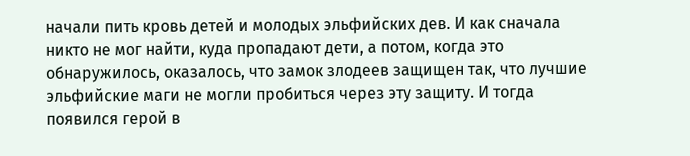начали пить кровь детей и молодых эльфийских дев. И как сначала никто не мог найти, куда пропадают дети, а потом, когда это обнаружилось, оказалось, что замок злодеев защищен так, что лучшие эльфийские маги не могли пробиться через эту защиту. И тогда появился герой в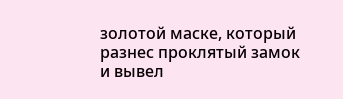золотой маске, который разнес проклятый замок и вывел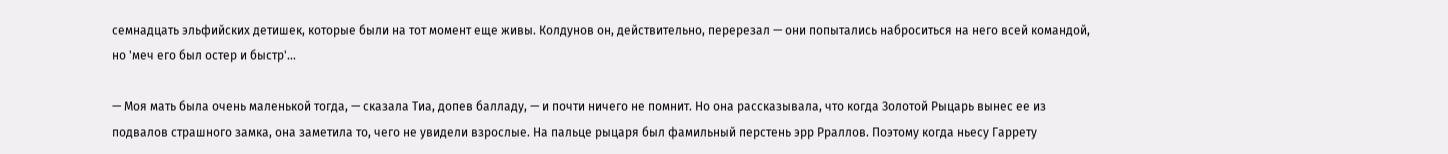семнадцать эльфийских детишек, которые были на тот момент еще живы. Колдунов он, действительно, перерезал — они попытались наброситься на него всей командой, но 'меч его был остер и быстр'...

— Моя мать была очень маленькой тогда, — сказала Тиа, допев балладу, — и почти ничего не помнит. Но она рассказывала, что когда Золотой Рыцарь вынес ее из подвалов страшного замка, она заметила то, чего не увидели взрослые. На пальце рыцаря был фамильный перстень эрр Рраллов. Поэтому когда ньесу Гаррету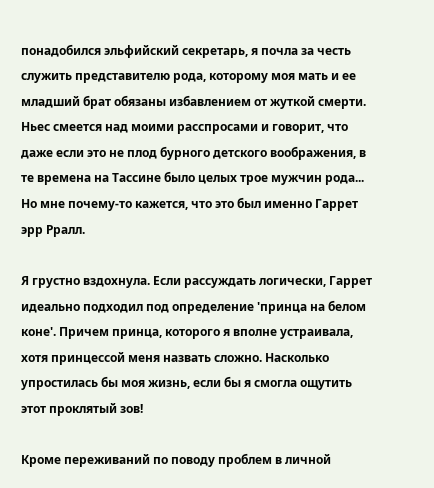понадобился эльфийский секретарь, я почла за честь служить представителю рода, которому моя мать и ее младший брат обязаны избавлением от жуткой смерти. Ньес смеется над моими расспросами и говорит, что даже если это не плод бурного детского воображения, в те времена на Тассине было целых трое мужчин рода... Но мне почему-то кажется, что это был именно Гаррет эрр Рралл.

Я грустно вздохнула. Если рассуждать логически, Гаррет идеально подходил под определение 'принца на белом коне'. Причем принца, которого я вполне устраивала, хотя принцессой меня назвать сложно. Насколько упростилась бы моя жизнь, если бы я смогла ощутить этот проклятый зов!

Кроме переживаний по поводу проблем в личной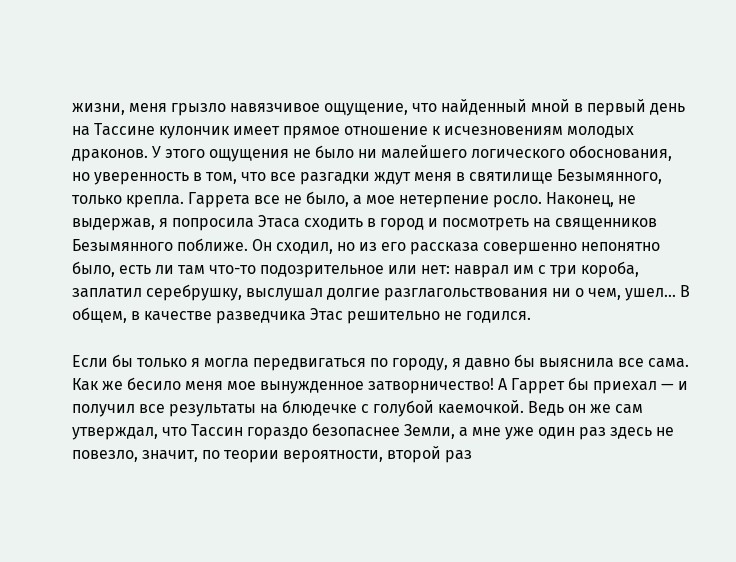жизни, меня грызло навязчивое ощущение, что найденный мной в первый день на Тассине кулончик имеет прямое отношение к исчезновениям молодых драконов. У этого ощущения не было ни малейшего логического обоснования, но уверенность в том, что все разгадки ждут меня в святилище Безымянного, только крепла. Гаррета все не было, а мое нетерпение росло. Наконец, не выдержав, я попросила Этаса сходить в город и посмотреть на священников Безымянного поближе. Он сходил, но из его рассказа совершенно непонятно было, есть ли там что-то подозрительное или нет: наврал им с три короба, заплатил серебрушку, выслушал долгие разглагольствования ни о чем, ушел... В общем, в качестве разведчика Этас решительно не годился.

Если бы только я могла передвигаться по городу, я давно бы выяснила все сама. Как же бесило меня мое вынужденное затворничество! А Гаррет бы приехал — и получил все результаты на блюдечке с голубой каемочкой. Ведь он же сам утверждал, что Тассин гораздо безопаснее Земли, а мне уже один раз здесь не повезло, значит, по теории вероятности, второй раз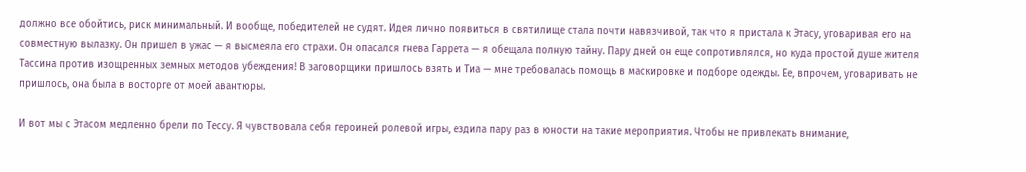должно все обойтись, риск минимальный. И вообще, победителей не судят. Идея лично появиться в святилище стала почти навязчивой, так что я пристала к Этасу, уговаривая его на совместную вылазку. Он пришел в ужас — я высмеяла его страхи. Он опасался гнева Гаррета — я обещала полную тайну. Пару дней он еще сопротивлялся, но куда простой душе жителя Тассина против изощренных земных методов убеждения! В заговорщики пришлось взять и Тиа — мне требовалась помощь в маскировке и подборе одежды. Ее, впрочем, уговаривать не пришлось, она была в восторге от моей авантюры.

И вот мы с Этасом медленно брели по Тессу. Я чувствовала себя героиней ролевой игры, ездила пару раз в юности на такие мероприятия. Чтобы не привлекать внимание,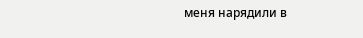меня нарядили в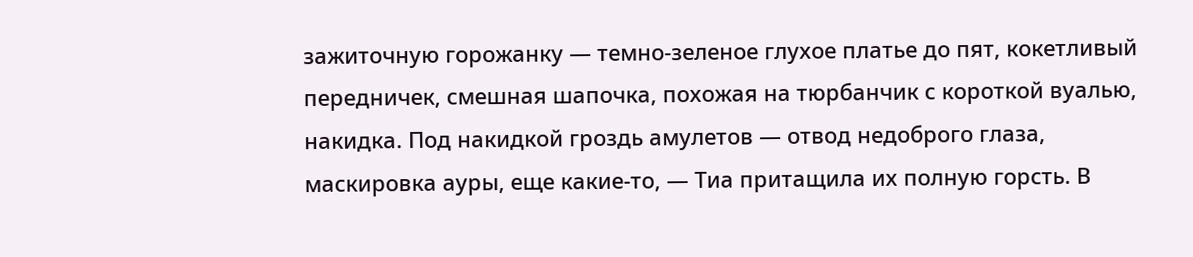зажиточную горожанку — темно-зеленое глухое платье до пят, кокетливый передничек, смешная шапочка, похожая на тюрбанчик с короткой вуалью, накидка. Под накидкой гроздь амулетов — отвод недоброго глаза, маскировка ауры, еще какие-то, — Тиа притащила их полную горсть. В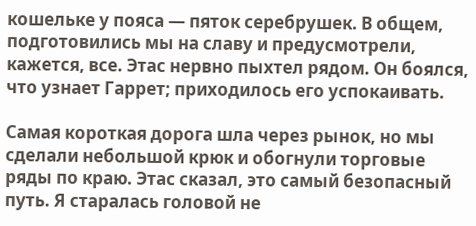кошельке у пояса — пяток серебрушек. В общем, подготовились мы на славу и предусмотрели, кажется, все. Этас нервно пыхтел рядом. Он боялся, что узнает Гаррет; приходилось его успокаивать.

Самая короткая дорога шла через рынок, но мы сделали небольшой крюк и обогнули торговые ряды по краю. Этас сказал, это самый безопасный путь. Я старалась головой не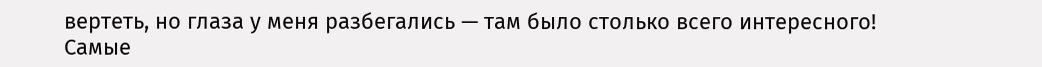вертеть, но глаза у меня разбегались — там было столько всего интересного! Самые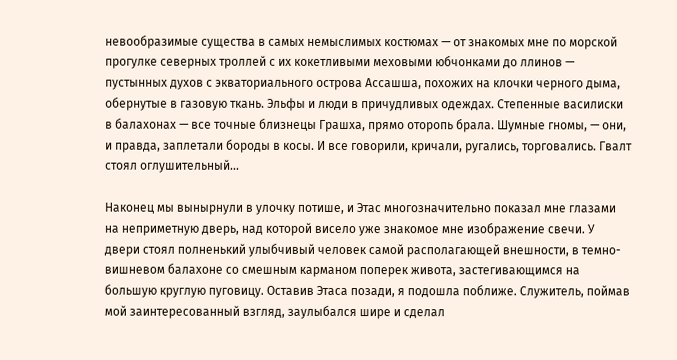невообразимые существа в самых немыслимых костюмах — от знакомых мне по морской прогулке северных троллей с их кокетливыми меховыми юбчонками до ллинов — пустынных духов с экваториального острова Ассашша, похожих на клочки черного дыма, обернутые в газовую ткань. Эльфы и люди в причудливых одеждах. Степенные василиски в балахонах — все точные близнецы Грашха, прямо оторопь брала. Шумные гномы, — они, и правда, заплетали бороды в косы. И все говорили, кричали, ругались, торговались. Гвалт стоял оглушительный...

Наконец мы вынырнули в улочку потише, и Этас многозначительно показал мне глазами на неприметную дверь, над которой висело уже знакомое мне изображение свечи. У двери стоял полненький улыбчивый человек самой располагающей внешности, в темно-вишневом балахоне со смешным карманом поперек живота, застегивающимся на большую круглую пуговицу. Оставив Этаса позади, я подошла поближе. Служитель, поймав мой заинтересованный взгляд, заулыбался шире и сделал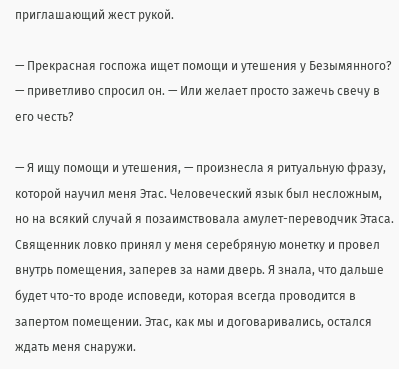приглашающий жест рукой.

— Прекрасная госпожа ищет помощи и утешения у Безымянного? — приветливо спросил он. — Или желает просто зажечь свечу в его честь?

— Я ищу помощи и утешения, — произнесла я ритуальную фразу, которой научил меня Этас. Человеческий язык был несложным, но на всякий случай я позаимствовала амулет-переводчик Этаса. Священник ловко принял у меня серебряную монетку и провел внутрь помещения, заперев за нами дверь. Я знала, что дальше будет что-то вроде исповеди, которая всегда проводится в запертом помещении. Этас, как мы и договаривались, остался ждать меня снаружи.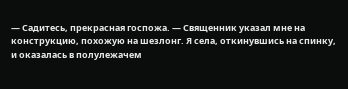— Садитесь, прекрасная госпожа. — Священник указал мне на конструкцию, похожую на шезлонг. Я села, откинувшись на спинку, и оказалась в полулежачем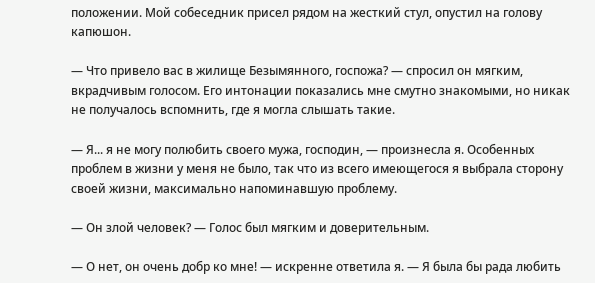положении. Мой собеседник присел рядом на жесткий стул, опустил на голову капюшон.

— Что привело вас в жилище Безымянного, госпожа? — спросил он мягким, вкрадчивым голосом. Его интонации показались мне смутно знакомыми, но никак не получалось вспомнить, где я могла слышать такие.

— Я... я не могу полюбить своего мужа, господин, — произнесла я. Особенных проблем в жизни у меня не было, так что из всего имеющегося я выбрала сторону своей жизни, максимально напоминавшую проблему.

— Он злой человек? — Голос был мягким и доверительным.

— О нет, он очень добр ко мне! — искренне ответила я. — Я была бы рада любить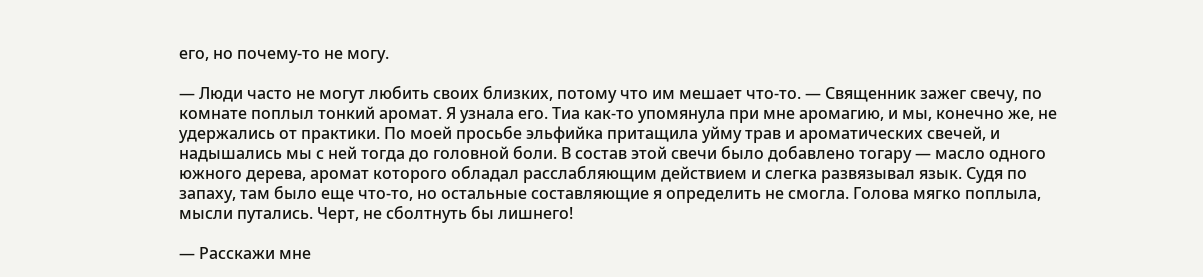его, но почему-то не могу.

— Люди часто не могут любить своих близких, потому что им мешает что-то. — Священник зажег свечу, по комнате поплыл тонкий аромат. Я узнала его. Тиа как-то упомянула при мне аромагию, и мы, конечно же, не удержались от практики. По моей просьбе эльфийка притащила уйму трав и ароматических свечей, и надышались мы с ней тогда до головной боли. В состав этой свечи было добавлено тогару — масло одного южного дерева, аромат которого обладал расслабляющим действием и слегка развязывал язык. Судя по запаху, там было еще что-то, но остальные составляющие я определить не смогла. Голова мягко поплыла, мысли путались. Черт, не сболтнуть бы лишнего!

— Расскажи мне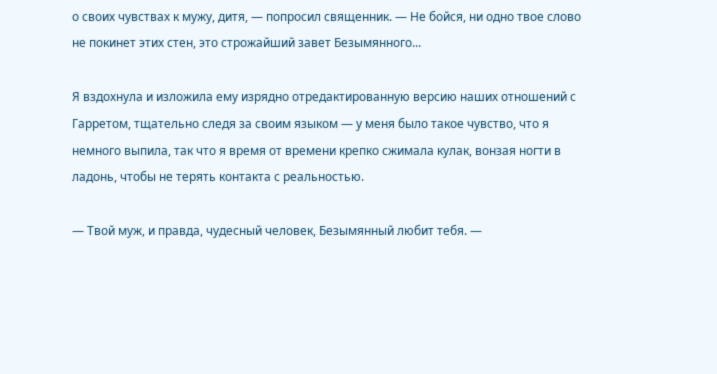о своих чувствах к мужу, дитя, — попросил священник. — Не бойся, ни одно твое слово не покинет этих стен, это строжайший завет Безымянного...

Я вздохнула и изложила ему изрядно отредактированную версию наших отношений с Гарретом, тщательно следя за своим языком — у меня было такое чувство, что я немного выпила, так что я время от времени крепко сжимала кулак, вонзая ногти в ладонь, чтобы не терять контакта с реальностью.

— Твой муж, и правда, чудесный человек, Безымянный любит тебя. —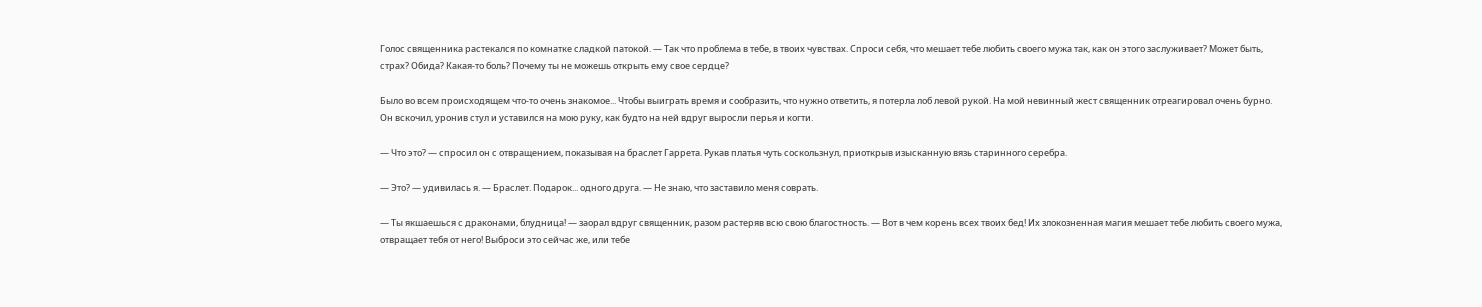Голос священника растекался по комнатке сладкой патокой. — Так что проблема в тебе, в твоих чувствах. Спроси себя, что мешает тебе любить своего мужа так, как он этого заслуживает? Может быть, страх? Обида? Какая-то боль? Почему ты не можешь открыть ему свое сердце?

Было во всем происходящем что-то очень знакомое... Чтобы выиграть время и сообразить, что нужно ответить, я потерла лоб левой рукой. На мой невинный жест священник отреагировал очень бурно. Он вскочил, уронив стул и уставился на мою руку, как будто на ней вдруг выросли перья и когти.

— Что это? — спросил он с отвращением, показывая на браслет Гаррета. Рукав платья чуть соскользнул, приоткрыв изысканную вязь старинного серебра.

— Это? — удивилась я. — Браслет. Подарок... одного друга. — Не знаю, что заставило меня соврать.

— Ты якшаешься с драконами, блудница! — заорал вдруг священник, разом растеряв всю свою благостность. — Вот в чем корень всех твоих бед! Их злокозненная магия мешает тебе любить своего мужа, отвращает тебя от него! Выброси это сейчас же, или тебе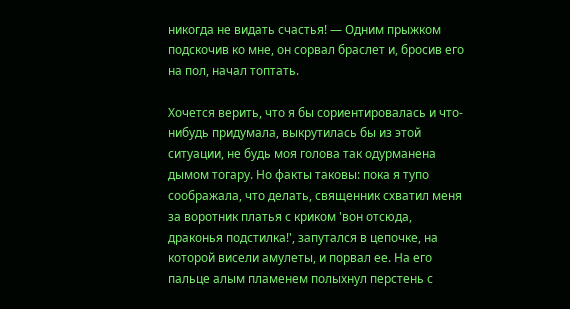никогда не видать счастья! — Одним прыжком подскочив ко мне, он сорвал браслет и, бросив его на пол, начал топтать.

Хочется верить, что я бы сориентировалась и что-нибудь придумала, выкрутилась бы из этой ситуации, не будь моя голова так одурманена дымом тогару. Но факты таковы: пока я тупо соображала, что делать, священник схватил меня за воротник платья с криком 'вон отсюда, драконья подстилка!', запутался в цепочке, на которой висели амулеты, и порвал ее. На его пальце алым пламенем полыхнул перстень с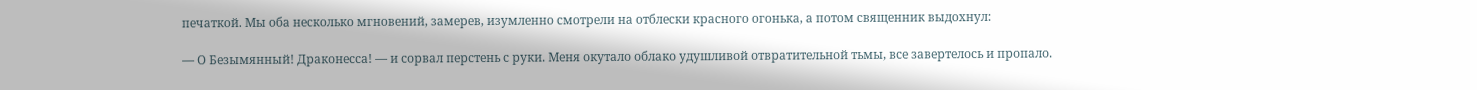печаткой. Мы оба несколько мгновений, замерев, изумленно смотрели на отблески красного огонька, а потом священник выдохнул:

— О Безымянный! Драконесса! — и сорвал перстень с руки. Меня окутало облако удушливой отвратительной тьмы, все завертелось и пропало.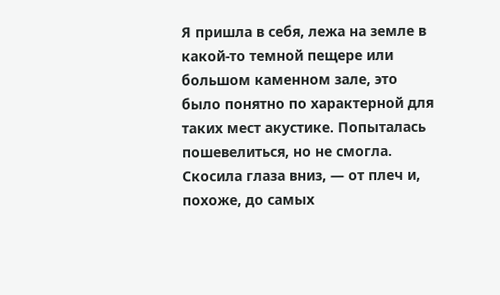Я пришла в себя, лежа на земле в какой-то темной пещере или большом каменном зале, это было понятно по характерной для таких мест акустике. Попыталась пошевелиться, но не смогла. Скосила глаза вниз, — от плеч и, похоже, до самых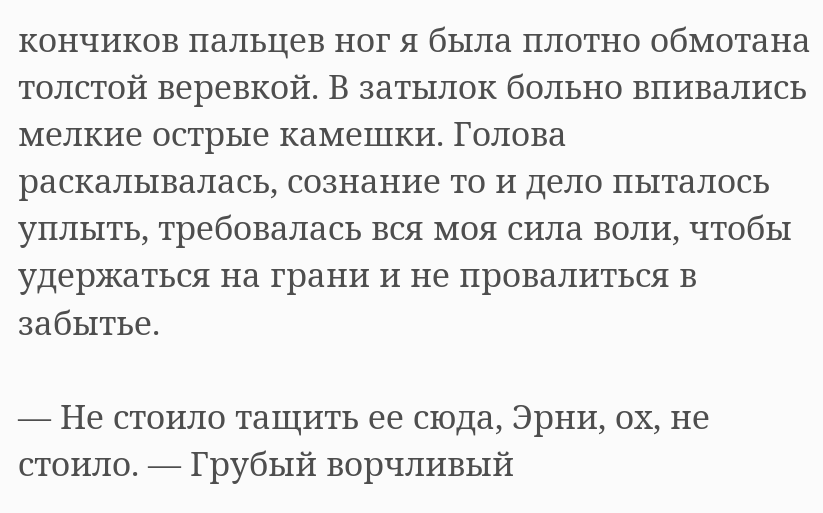кончиков пальцев ног я была плотно обмотана толстой веревкой. В затылок больно впивались мелкие острые камешки. Голова раскалывалась, сознание то и дело пыталось уплыть, требовалась вся моя сила воли, чтобы удержаться на грани и не провалиться в забытье.

— Не стоило тащить ее сюда, Эрни, ох, не стоило. — Грубый ворчливый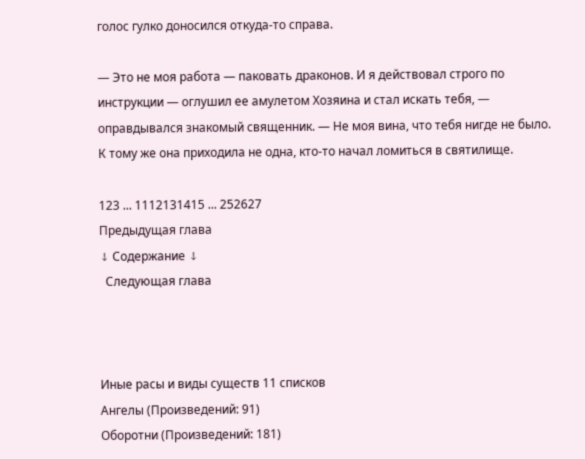голос гулко доносился откуда-то справа.

— Это не моя работа — паковать драконов. И я действовал строго по инструкции — оглушил ее амулетом Хозяина и стал искать тебя, — оправдывался знакомый священник. — Не моя вина, что тебя нигде не было. К тому же она приходила не одна, кто-то начал ломиться в святилище.

123 ... 1112131415 ... 252627
Предыдущая глава
↓ Содержание ↓
  Следующая глава



Иные расы и виды существ 11 списков
Ангелы (Произведений: 91)
Оборотни (Произведений: 181)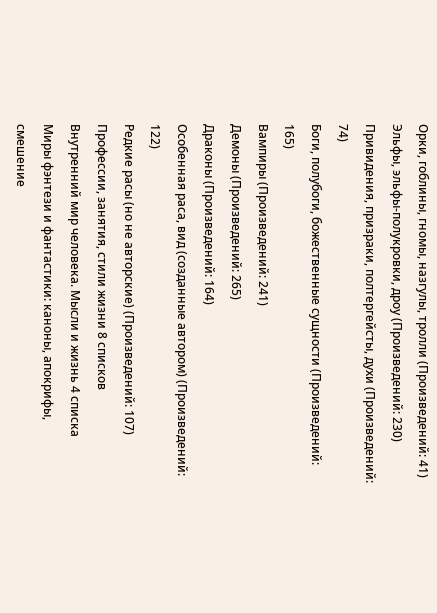Орки, гоблины, гномы, назгулы, тролли (Произведений: 41)
Эльфы, эльфы-полукровки, дроу (Произведений: 230)
Привидения, призраки, полтергейсты, духи (Произведений: 74)
Боги, полубоги, божественные сущности (Произведений: 165)
Вампиры (Произведений: 241)
Демоны (Произведений: 265)
Драконы (Произведений: 164)
Особенная раса, вид (созданные автором) (Произведений: 122)
Редкие расы (но не авторские) (Произведений: 107)
Профессии, занятия, стили жизни 8 списков
Внутренний мир человека. Мысли и жизнь 4 списка
Миры фэнтези и фантастики: каноны, апокрифы, смешение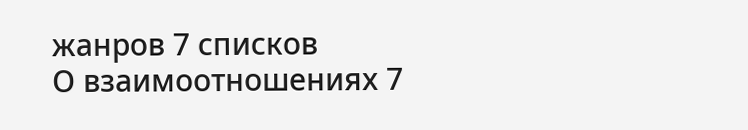жанров 7 списков
О взаимоотношениях 7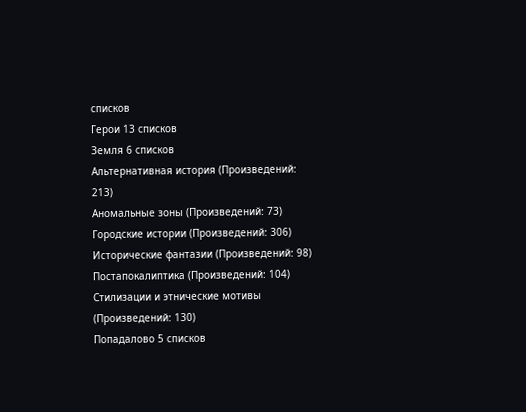списков
Герои 13 списков
Земля 6 списков
Альтернативная история (Произведений: 213)
Аномальные зоны (Произведений: 73)
Городские истории (Произведений: 306)
Исторические фантазии (Произведений: 98)
Постапокалиптика (Произведений: 104)
Стилизации и этнические мотивы (Произведений: 130)
Попадалово 5 списков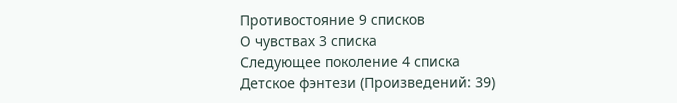Противостояние 9 списков
О чувствах 3 списка
Следующее поколение 4 списка
Детское фэнтези (Произведений: 39)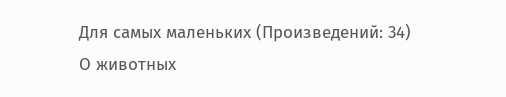Для самых маленьких (Произведений: 34)
О животных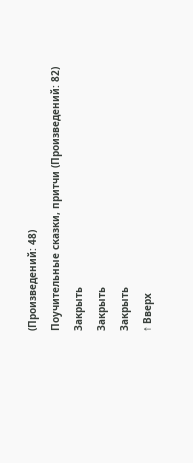(Произведений: 48)
Поучительные сказки, притчи (Произведений: 82)
Закрыть
Закрыть
Закрыть
↑ Вверх